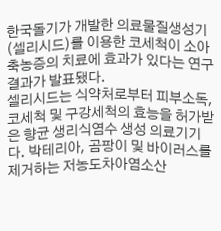한국돌기가 개발한 의료물질생성기(셀리시드)를 이용한 코세척이 소아축농증의 치료에 효과가 있다는 연구결과가 발표됐다.
셀리시드는 식약처로부터 피부소독, 코세척 및 구강세척의 효능을 허가받은 향균 생리식염수 생성 의료기기다. 박테리아, 곰팡이 및 바이러스를 제거하는 저농도차아염소산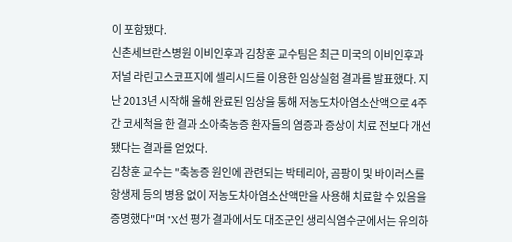이 포함됐다.
신촌세브란스병원 이비인후과 김창훈 교수팀은 최근 미국의 이비인후과 저널 라린고스코프지에 셀리시드를 이용한 임상실험 결과를 발표했다. 지난 2013년 시작해 올해 완료된 임상을 통해 저농도차아염소산액으로 4주간 코세척을 한 결과 소아축농증 환자들의 염증과 증상이 치료 전보다 개선됐다는 결과를 얻었다.
김창훈 교수는 "축농증 원인에 관련되는 박테리아, 곰팡이 및 바이러스를 항생제 등의 병용 없이 저농도차아염소산액만을 사용해 치료할 수 있음을 증명했다"며 "X선 평가 결과에서도 대조군인 생리식염수군에서는 유의하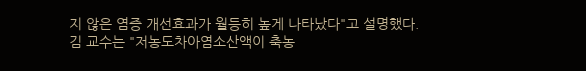지 않은 염증 개선효과가 월등히 높게 나타났다"고 설명했다.
김 교수는 "저농도차아염소산액이 축농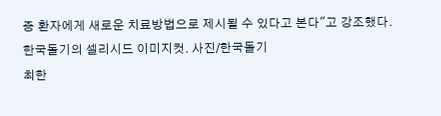증 환자에게 새로운 치료방법으로 제시될 수 있다고 본다"고 강조했다.
한국돌기의 셀리시드 이미지컷. 사진/한국돌기
최한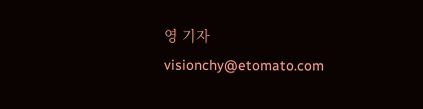영 기자 visionchy@etomato.com